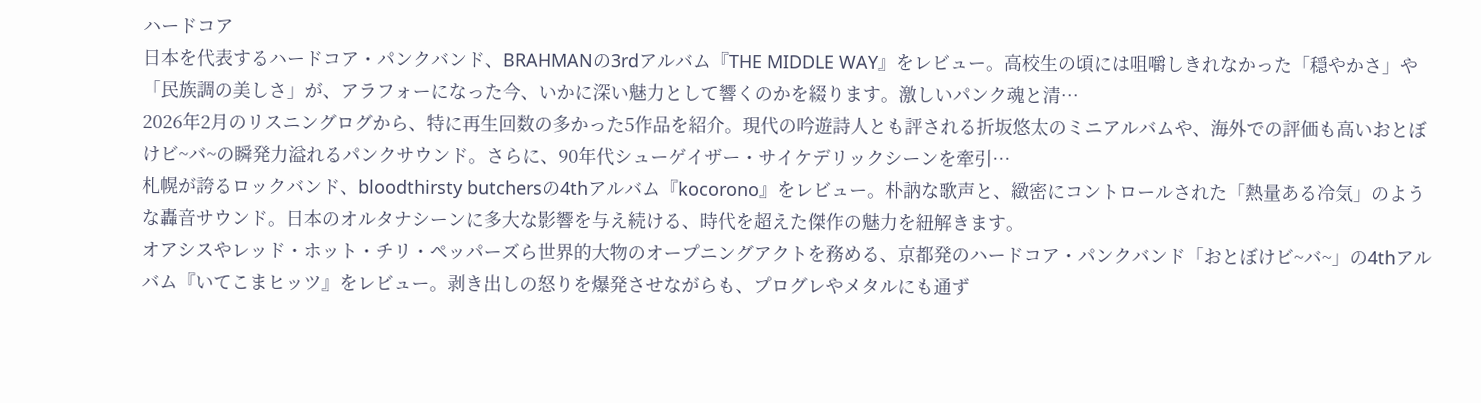ハードコア
日本を代表するハードコア・パンクバンド、BRAHMANの3rdアルバム『THE MIDDLE WAY』をレビュー。高校生の頃には咀嚼しきれなかった「穏やかさ」や「民族調の美しさ」が、アラフォーになった今、いかに深い魅力として響くのかを綴ります。激しいパンク魂と清…
2026年2月のリスニングログから、特に再生回数の多かった5作品を紹介。現代の吟遊詩人とも評される折坂悠太のミニアルバムや、海外での評価も高いおとぼけビ~バ~の瞬発力溢れるパンクサウンド。さらに、90年代シューゲイザー・サイケデリックシーンを牽引…
札幌が誇るロックバンド、bloodthirsty butchersの4thアルバム『kocorono』をレビュー。朴訥な歌声と、緻密にコントロールされた「熱量ある冷気」のような轟音サウンド。日本のオルタナシーンに多大な影響を与え続ける、時代を超えた傑作の魅力を紐解きます。
オアシスやレッド・ホット・チリ・ペッパーズら世界的大物のオープニングアクトを務める、京都発のハードコア・パンクバンド「おとぼけビ~バ~」の4thアルバム『いてこまヒッツ』をレビュー。剥き出しの怒りを爆発させながらも、プログレやメタルにも通ず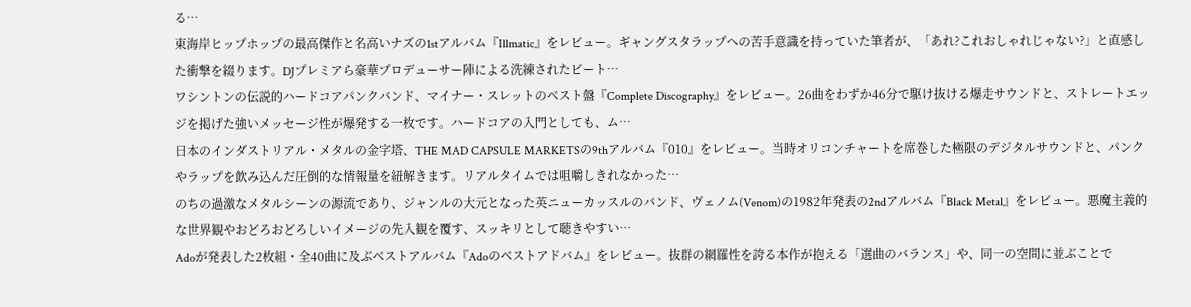る…
東海岸ヒップホップの最高傑作と名高いナズの1stアルバム『Illmatic』をレビュー。ギャングスタラップへの苦手意識を持っていた筆者が、「あれ?これおしゃれじゃない?」と直感した衝撃を綴ります。DJプレミアら豪華プロデューサー陣による洗練されたビート…
ワシントンの伝説的ハードコアパンクバンド、マイナー・スレットのベスト盤『Complete Discography』をレビュー。26曲をわずか46分で駆け抜ける爆走サウンドと、ストレートエッジを掲げた強いメッセージ性が爆発する一枚です。ハードコアの入門としても、ム…
日本のインダストリアル・メタルの金字塔、THE MAD CAPSULE MARKETSの9thアルバム『010』をレビュー。当時オリコンチャートを席巻した極限のデジタルサウンドと、パンクやラップを飲み込んだ圧倒的な情報量を紐解きます。リアルタイムでは咀嚼しきれなかった…
のちの過激なメタルシーンの源流であり、ジャンルの大元となった英ニューカッスルのバンド、ヴェノム(Venom)の1982年発表の2ndアルバム『Black Metal』をレビュー。悪魔主義的な世界観やおどろおどろしいイメージの先入観を覆す、スッキリとして聴きやすい…
Adoが発表した2枚組・全40曲に及ぶベストアルバム『Adoのベストアドバム』をレビュー。抜群の網羅性を誇る本作が抱える「選曲のバランス」や、同一の空間に並ぶことで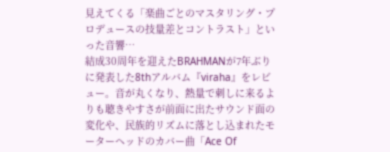見えてくる「楽曲ごとのマスタリング・プロデュースの技量差とコントラスト」といった音響…
結成30周年を迎えたBRAHMANが7年ぶりに発表した8thアルバム『viraha』をレビュー。音が丸くなり、熱量で刺しに来るよりも聴きやすさが前面に出たサウンド面の変化や、民族的リズムに落とし込まれたモーターヘッドのカバー曲「Ace Of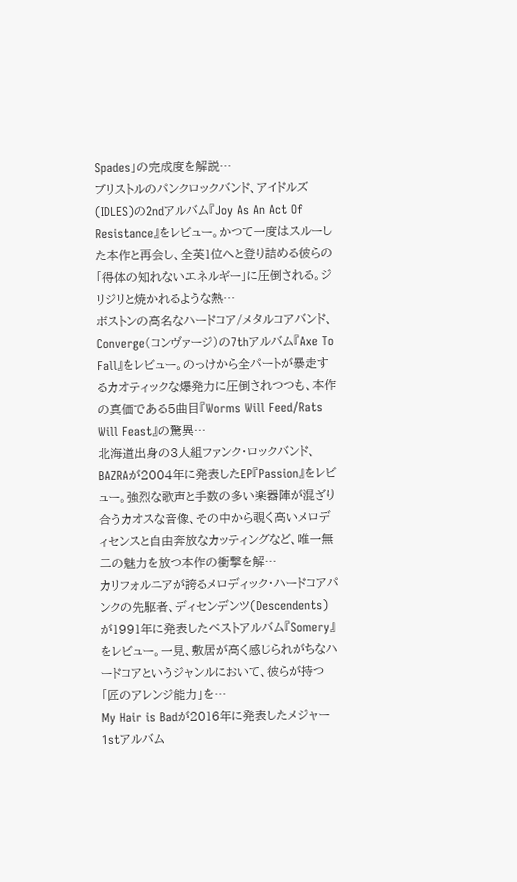Spades」の完成度を解説…
ブリストルのパンクロックバンド、アイドルズ(IDLES)の2ndアルバム『Joy As An Act Of Resistance』をレビュー。かつて一度はスルーした本作と再会し、全英1位へと登り詰める彼らの「得体の知れないエネルギー」に圧倒される。ジリジリと焼かれるような熱…
ボストンの高名なハードコア/メタルコアバンド、Converge(コンヴァージ)の7thアルバム『Axe To Fall』をレビュー。のっけから全パートが暴走するカオティックな爆発力に圧倒されつつも、本作の真価である5曲目『Worms Will Feed/Rats Will Feast』の驚異…
北海道出身の3人組ファンク・ロックバンド、BAZRAが2004年に発表したEP『Passion』をレビュー。強烈な歌声と手数の多い楽器陣が混ざり合うカオスな音像、その中から覗く高いメロディセンスと自由奔放なカッティングなど、唯一無二の魅力を放つ本作の衝撃を解…
カリフォルニアが誇るメロディック・ハードコアパンクの先駆者、ディセンデンツ(Descendents)が1991年に発表したベストアルバム『Somery』をレビュー。一見、敷居が高く感じられがちなハードコアというジャンルにおいて、彼らが持つ「匠のアレンジ能力」を…
My Hair is Badが2016年に発表したメジャー1stアルバム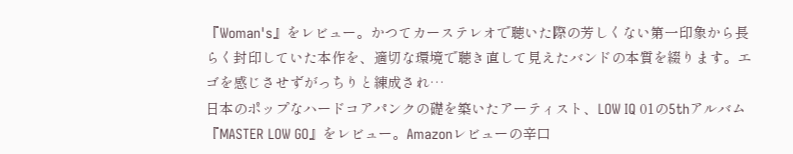『Woman's』をレビュー。かつてカーステレオで聴いた際の芳しくない第一印象から長らく封印していた本作を、適切な環境で聴き直して見えたバンドの本質を綴ります。エゴを感じさせずがっちりと練成され…
日本のポップなハードコアパンクの礎を築いたアーティスト、LOW IQ 01の5thアルバム『MASTER LOW GO』をレビュー。Amazonレビューの辛口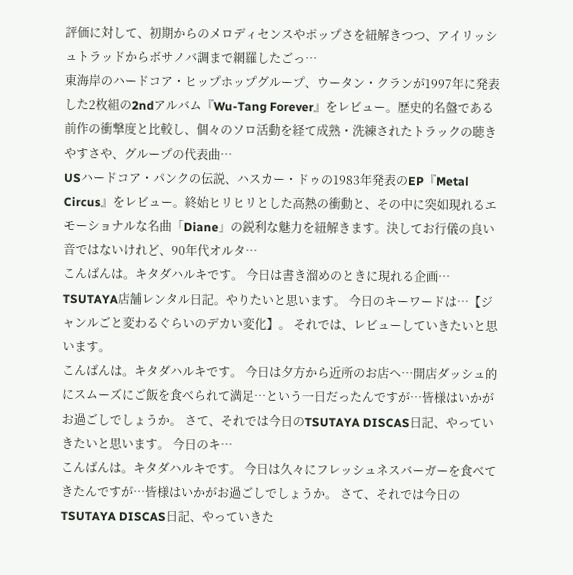評価に対して、初期からのメロディセンスやポップさを紐解きつつ、アイリッシュトラッドからボサノバ調まで網羅したごっ…
東海岸のハードコア・ヒップホップグループ、ウータン・クランが1997年に発表した2枚組の2ndアルバム『Wu-Tang Forever』をレビュー。歴史的名盤である前作の衝撃度と比較し、個々のソロ活動を経て成熟・洗練されたトラックの聴きやすさや、グループの代表曲…
USハードコア・パンクの伝説、ハスカー・ドゥの1983年発表のEP『Metal Circus』をレビュー。終始ヒリヒリとした高熱の衝動と、その中に突如現れるエモーショナルな名曲「Diane」の鋭利な魅力を紐解きます。決してお行儀の良い音ではないけれど、90年代オルタ…
こんばんは。キタダハルキです。 今日は書き溜めのときに現れる企画… TSUTAYA店舗レンタル日記。やりたいと思います。 今日のキーワードは…【ジャンルごと変わるぐらいのデカい変化】。 それでは、レビューしていきたいと思います。
こんばんは。キタダハルキです。 今日は夕方から近所のお店へ…開店ダッシュ的にスムーズにご飯を食べられて満足…という一日だったんですが…皆様はいかがお過ごしでしょうか。 さて、それでは今日のTSUTAYA DISCAS日記、やっていきたいと思います。 今日のキ…
こんばんは。キタダハルキです。 今日は久々にフレッシュネスバーガーを食べてきたんですが…皆様はいかがお過ごしでしょうか。 さて、それでは今日のTSUTAYA DISCAS日記、やっていきた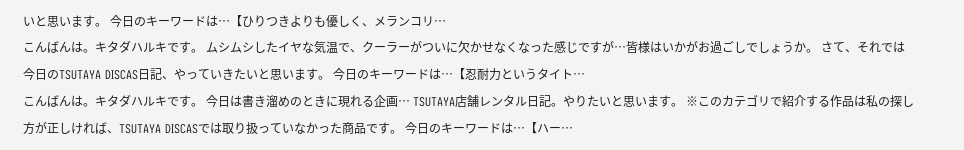いと思います。 今日のキーワードは…【ひりつきよりも優しく、メランコリ…
こんばんは。キタダハルキです。 ムシムシしたイヤな気温で、クーラーがついに欠かせなくなった感じですが…皆様はいかがお過ごしでしょうか。 さて、それでは今日のTSUTAYA DISCAS日記、やっていきたいと思います。 今日のキーワードは…【忍耐力というタイト…
こんばんは。キタダハルキです。 今日は書き溜めのときに現れる企画… TSUTAYA店舗レンタル日記。やりたいと思います。 ※このカテゴリで紹介する作品は私の探し方が正しければ、TSUTAYA DISCASでは取り扱っていなかった商品です。 今日のキーワードは…【ハー…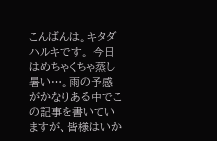こんばんは。キタダハルキです。 今日はめちゃくちゃ蒸し暑い…。雨の予感がかなりある中でこの記事を書いていますが、皆様はいか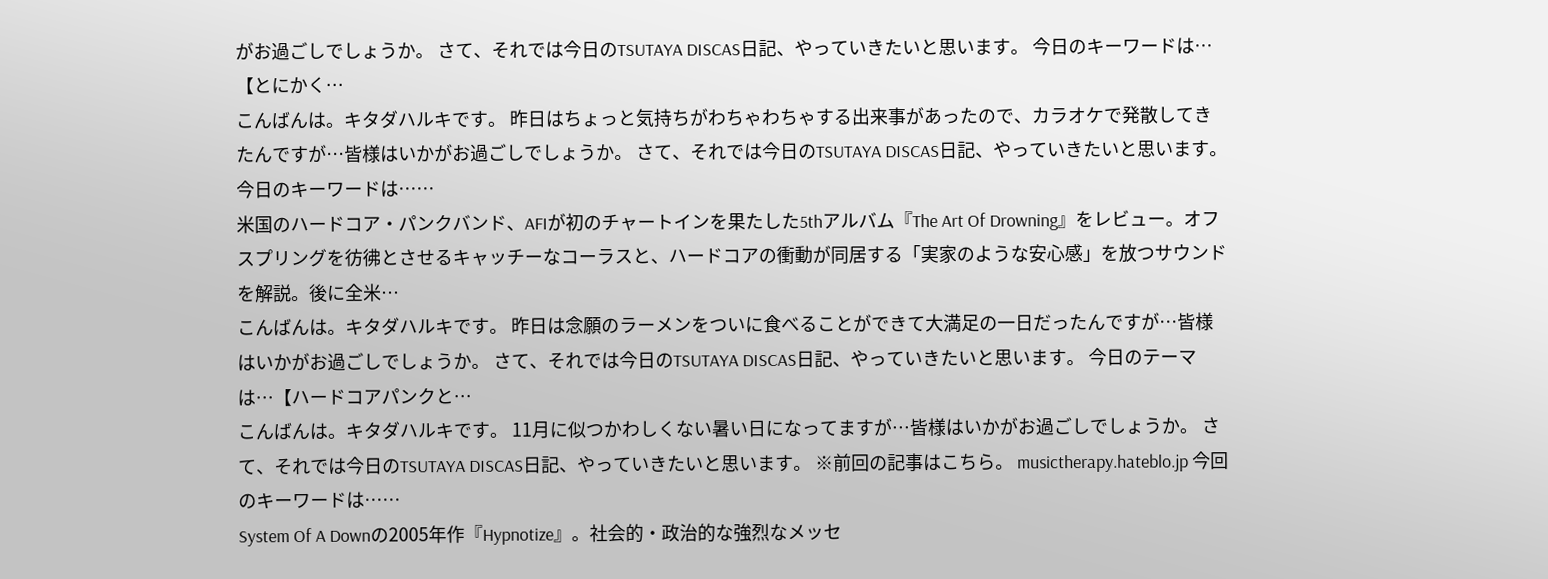がお過ごしでしょうか。 さて、それでは今日のTSUTAYA DISCAS日記、やっていきたいと思います。 今日のキーワードは…【とにかく…
こんばんは。キタダハルキです。 昨日はちょっと気持ちがわちゃわちゃする出来事があったので、カラオケで発散してきたんですが…皆様はいかがお過ごしでしょうか。 さて、それでは今日のTSUTAYA DISCAS日記、やっていきたいと思います。 今日のキーワードは……
米国のハードコア・パンクバンド、AFIが初のチャートインを果たした5thアルバム『The Art Of Drowning』をレビュー。オフスプリングを彷彿とさせるキャッチーなコーラスと、ハードコアの衝動が同居する「実家のような安心感」を放つサウンドを解説。後に全米…
こんばんは。キタダハルキです。 昨日は念願のラーメンをついに食べることができて大満足の一日だったんですが…皆様はいかがお過ごしでしょうか。 さて、それでは今日のTSUTAYA DISCAS日記、やっていきたいと思います。 今日のテーマは…【ハードコアパンクと…
こんばんは。キタダハルキです。 11月に似つかわしくない暑い日になってますが…皆様はいかがお過ごしでしょうか。 さて、それでは今日のTSUTAYA DISCAS日記、やっていきたいと思います。 ※前回の記事はこちら。 musictherapy.hateblo.jp 今回のキーワードは……
System Of A Downの2005年作『Hypnotize』。社会的・政治的な強烈なメッセ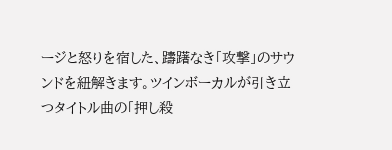ージと怒りを宿した、躊躇なき「攻撃」のサウンドを紐解きます。ツインボーカルが引き立つタイトル曲の「押し殺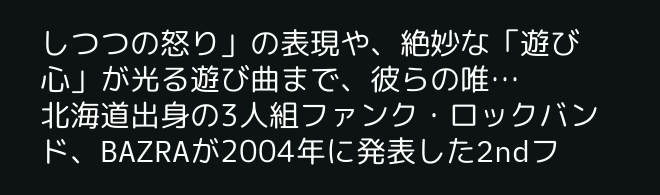しつつの怒り」の表現や、絶妙な「遊び心」が光る遊び曲まで、彼らの唯…
北海道出身の3人組ファンク・ロックバンド、BAZRAが2004年に発表した2ndフ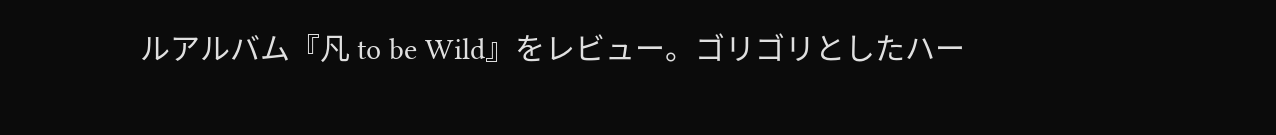ルアルバム『凡 to be Wild』をレビュー。ゴリゴリとしたハー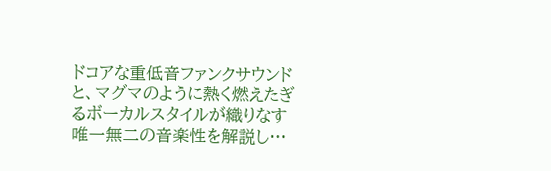ドコアな重低音ファンクサウンドと、マグマのように熱く燃えたぎるボーカルスタイルが織りなす唯一無二の音楽性を解説し…